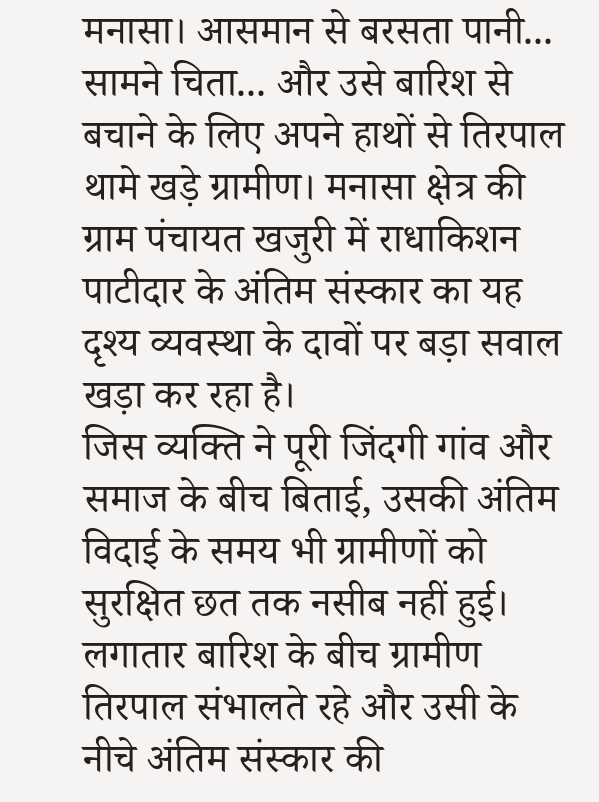मनासा। आसमान से बरसता पानी... सामने चिता... और उसे बारिश से बचाने के लिए अपने हाथों से तिरपाल थामे खड़े ग्रामीण। मनासा क्षेत्र की ग्राम पंचायत खजुरी में राधाकिशन पाटीदार के अंतिम संस्कार का यह दृश्य व्यवस्था के दावों पर बड़ा सवाल खड़ा कर रहा है।
जिस व्यक्ति ने पूरी जिंदगी गांव और समाज के बीच बिताई, उसकी अंतिम विदाई के समय भी ग्रामीणों को सुरक्षित छत तक नसीब नहीं हुई। लगातार बारिश के बीच ग्रामीण तिरपाल संभालते रहे और उसी के नीचे अंतिम संस्कार की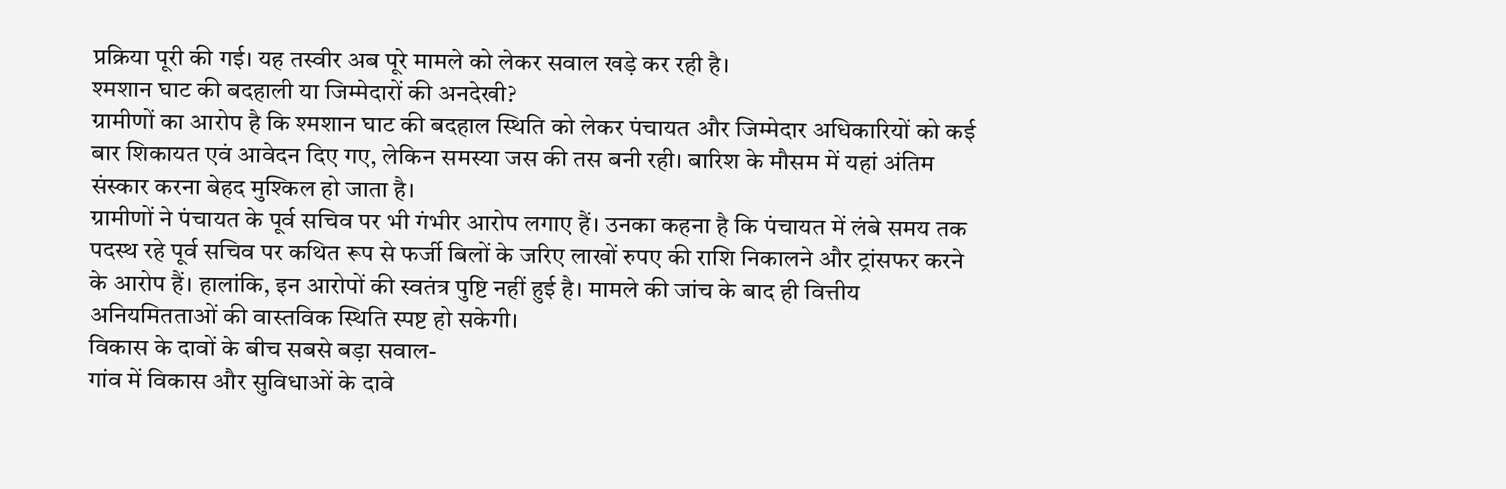प्रक्रिया पूरी की गई। यह तस्वीर अब पूरे मामले को लेकर सवाल खड़े कर रही है।
श्मशान घाट की बदहाली या जिम्मेदारों की अनदेखी?
ग्रामीणों का आरोप है कि श्मशान घाट की बदहाल स्थिति को लेकर पंचायत और जिम्मेदार अधिकारियों को कई बार शिकायत एवं आवेदन दिए गए, लेकिन समस्या जस की तस बनी रही। बारिश के मौसम में यहां अंतिम संस्कार करना बेहद मुश्किल हो जाता है।
ग्रामीणों ने पंचायत के पूर्व सचिव पर भी गंभीर आरोप लगाए हैं। उनका कहना है कि पंचायत में लंबे समय तक पदस्थ रहे पूर्व सचिव पर कथित रूप से फर्जी बिलों के जरिए लाखों रुपए की राशि निकालने और ट्रांसफर करने के आरोप हैं। हालांकि, इन आरोपों की स्वतंत्र पुष्टि नहीं हुई है। मामले की जांच के बाद ही वित्तीय अनियमितताओं की वास्तविक स्थिति स्पष्ट हो सकेगी।
विकास के दावों के बीच सबसे बड़ा सवाल-
गांव में विकास और सुविधाओं के दावे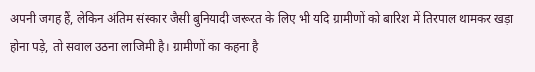अपनी जगह हैं, लेकिन अंतिम संस्कार जैसी बुनियादी जरूरत के लिए भी यदि ग्रामीणों को बारिश में तिरपाल थामकर खड़ा होना पड़े, तो सवाल उठना लाजिमी है। ग्रामीणों का कहना है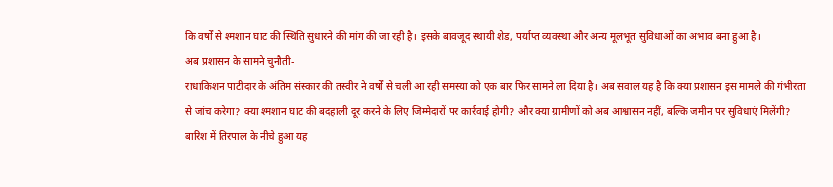कि वर्षों से श्मशान घाट की स्थिति सुधारने की मांग की जा रही है। इसके बावजूद स्थायी शेड, पर्याप्त व्यवस्था और अन्य मूलभूत सुविधाओं का अभाव बना हुआ है।
अब प्रशासन के सामने चुनौती-
राधाकिशन पाटीदार के अंतिम संस्कार की तस्वीर ने वर्षों से चली आ रही समस्या को एक बार फिर सामने ला दिया है। अब सवाल यह है कि क्या प्रशासन इस मामले की गंभीरता से जांच करेगा? क्या श्मशान घाट की बदहाली दूर करने के लिए जिम्मेदारों पर कार्रवाई होगी? और क्या ग्रामीणों को अब आश्वासन नहीं, बल्कि जमीन पर सुविधाएं मिलेंगी?
बारिश में तिरपाल के नीचे हुआ यह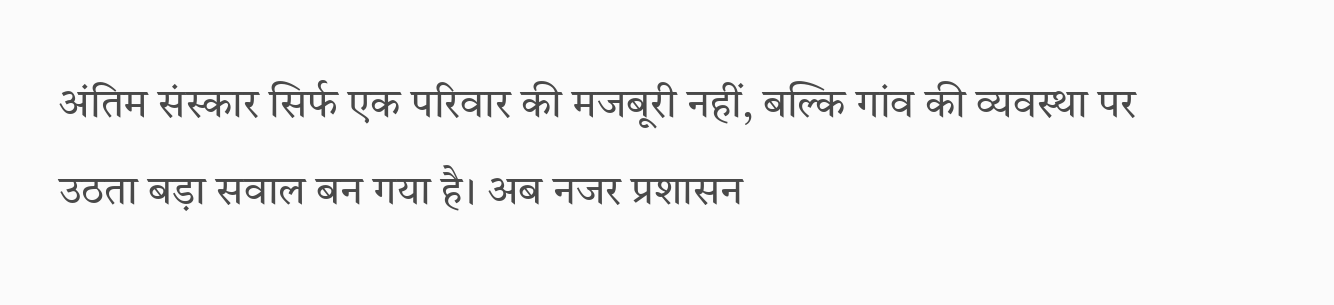अंतिम संस्कार सिर्फ एक परिवार की मजबूरी नहीं, बल्कि गांव की व्यवस्था पर उठता बड़ा सवाल बन गया है। अब नजर प्रशासन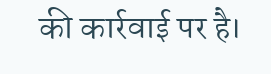की कार्रवाई पर है।